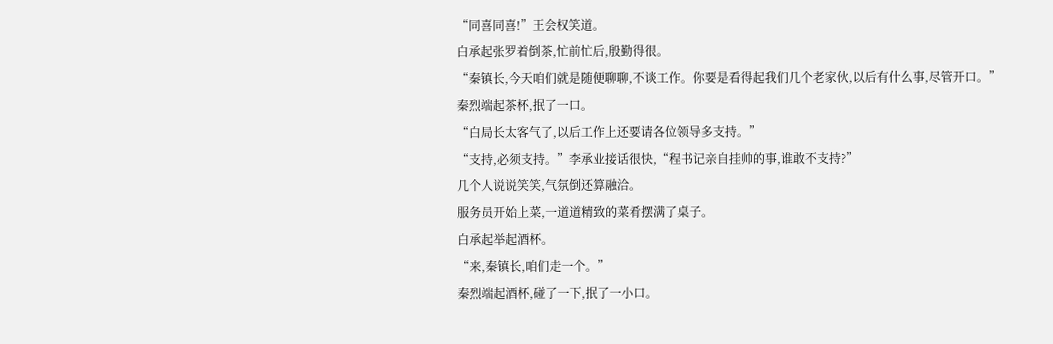“同喜同喜!”王会权笑道。
白承起张罗着倒茶,忙前忙后,殷勤得很。
“秦镇长,今天咱们就是随便聊聊,不谈工作。你要是看得起我们几个老家伙,以后有什么事,尽管开口。”
秦烈端起茶杯,抿了一口。
“白局长太客气了,以后工作上还要请各位领导多支持。”
“支持,必须支持。”李承业接话很快,“程书记亲自挂帅的事,谁敢不支持?”
几个人说说笑笑,气氛倒还算融洽。
服务员开始上菜,一道道精致的菜肴摆满了桌子。
白承起举起酒杯。
“来,秦镇长,咱们走一个。”
秦烈端起酒杯,碰了一下,抿了一小口。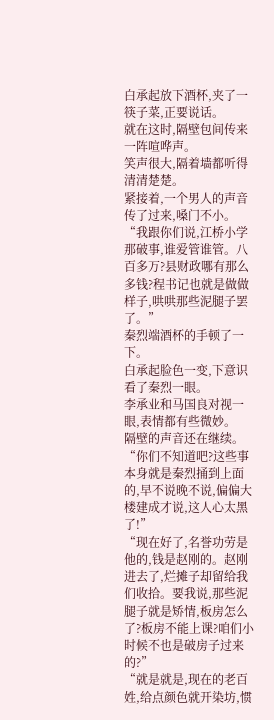白承起放下酒杯,夹了一筷子菜,正要说话。
就在这时,隔壁包间传来一阵喧哗声。
笑声很大,隔着墙都听得清清楚楚。
紧接着,一个男人的声音传了过来,嗓门不小。
“我跟你们说,江桥小学那破事,谁爱管谁管。八百多万?县财政哪有那么多钱?程书记也就是做做样子,哄哄那些泥腿子罢了。”
秦烈端酒杯的手顿了一下。
白承起脸色一变,下意识看了秦烈一眼。
李承业和马国良对视一眼,表情都有些微妙。
隔壁的声音还在继续。
“你们不知道吧?这些事本身就是秦烈捅到上面的,早不说晚不说,偏偏大楼建成才说,这人心太黑了!”
“现在好了,名誉功劳是他的,钱是赵刚的。赵刚进去了,烂摊子却留给我们收拾。要我说,那些泥腿子就是矫情,板房怎么了?板房不能上课?咱们小时候不也是破房子过来的?”
“就是就是,现在的老百姓,给点颜色就开染坊,惯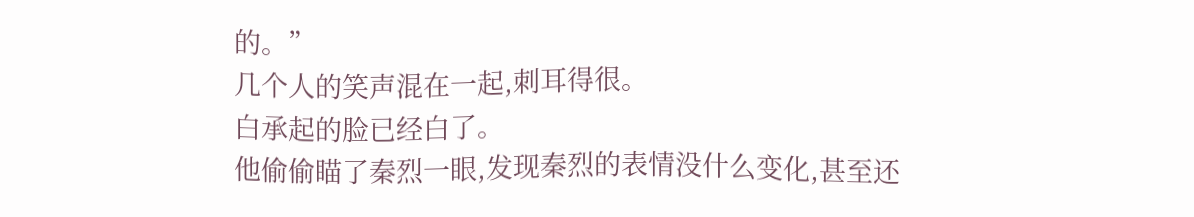的。”
几个人的笑声混在一起,刺耳得很。
白承起的脸已经白了。
他偷偷瞄了秦烈一眼,发现秦烈的表情没什么变化,甚至还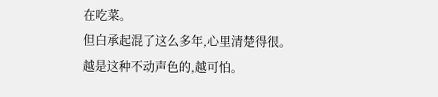在吃菜。
但白承起混了这么多年,心里清楚得很。
越是这种不动声色的,越可怕。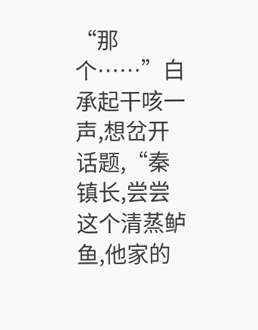“那个……”白承起干咳一声,想岔开话题,“秦镇长,尝尝这个清蒸鲈鱼,他家的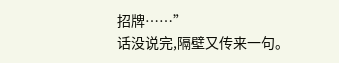招牌……”
话没说完,隔壁又传来一句。